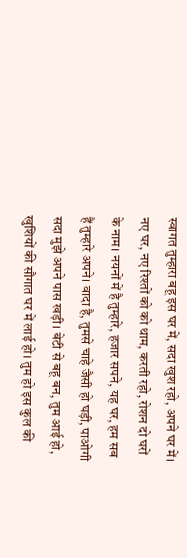स्वागत तुम्हारा बहू इस घर में, सदा खुश रहो, अपने घर में। नए घर, नए रिश्तों को को थाम, करती रहो, रोशन दो घरों के नाम। नयनों में है तुम्हारे, हजार सपने, यह घर, हम सब हैं तुम्हारे अपने। वादा है, तुमसे चाहे जैसी हो घड़ी, पाओगी सदा मुझे अपने पास खड़ी। बेटी से बहू बन, तुम आई हो, खुशियों की सौगात घर में लाई हो। तुम हो इस कुल की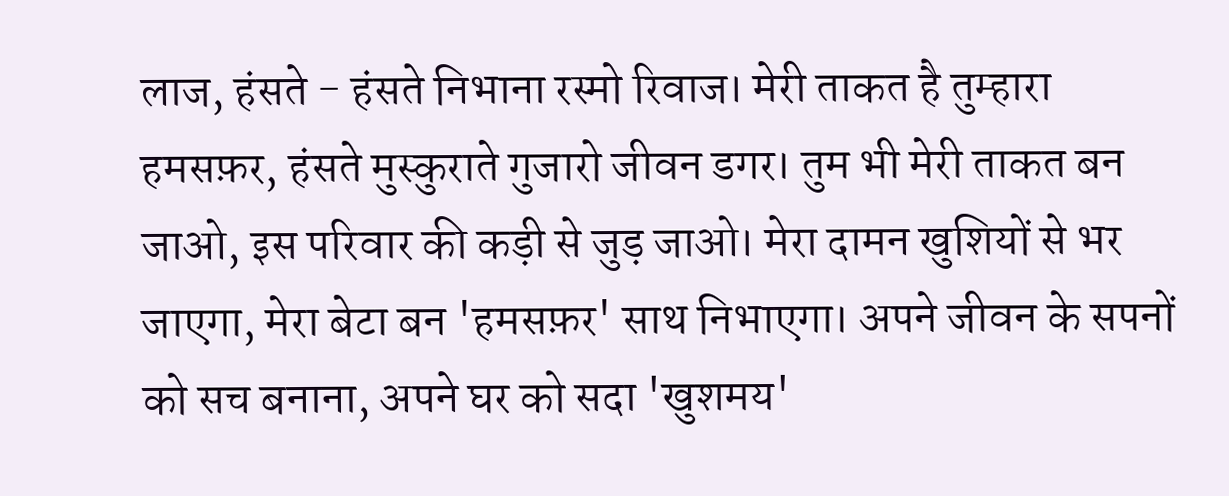लाज, हंसते - हंसते निभाना रस्मो रिवाज। मेरी ताकत है तुम्हारा हमसफ़र, हंसते मुस्कुराते गुजारो जीवन डगर। तुम भी मेरी ताकत बन जाओ, इस परिवार की कड़ी से जुड़ जाओ। मेरा दामन खुशियों से भर जाएगा, मेरा बेटा बन 'हमसफ़र' साथ निभाएगा। अपने जीवन के सपनों को सच बनाना, अपने घर को सदा 'खुशमय'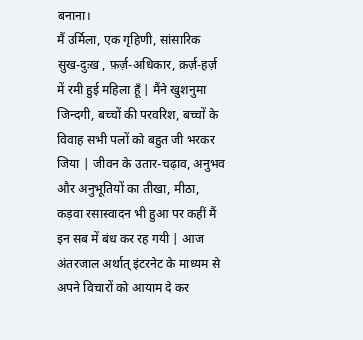बनाना।
मैं उर्मिला, एक गृहिणी, सांसारिक सुख-दुःख , फ़र्ज़-अधिकार, क़र्ज़-हर्ज़ में रमी हुई महिला हूँ | मैंने खुशनुमा जिन्दगी, बच्चों की परवरिश, बच्चों के विवाह सभी पलों को बहुत जी भरकर जिया | जीवन के उतार-चढ़ाव, अनुभव और अनुभूतियों का तीखा, मीठा, कड़वा रसास्वादन भी हुआ पर कहीं मैं इन सब में बंध कर रह गयी | आज अंतरजाल अर्थात् इंटरनेट के माध्यम से अपने विचारों को आयाम दे कर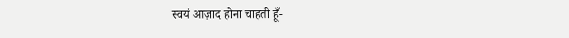स्वयं आज़ाद होना चाहती हूँ-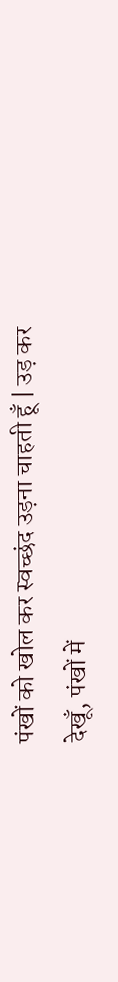पंखों को खोल कर स्वच्छंद उड़ना चाहती हूँ | उड़ कर देखूँ, पंखों में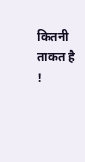कितनी ताकत है !